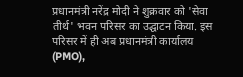प्रधानमंत्री नरेंद्र मोदी ने शुक्रवार को 'सेवा तीर्थ' भवन परिसर का उद्घाटन किया. इस परिसर में ही अब प्रधानमंत्री कार्यालय (PMO),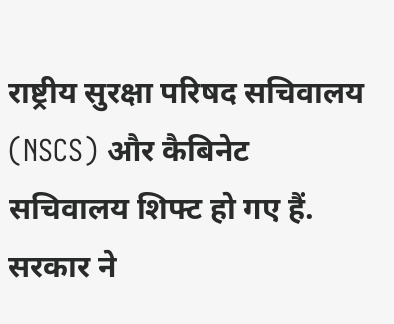राष्ट्रीय सुरक्षा परिषद सचिवालय (NSCS) और कैबिनेट सचिवालय शिफ्ट हो गए हैं.
सरकार ने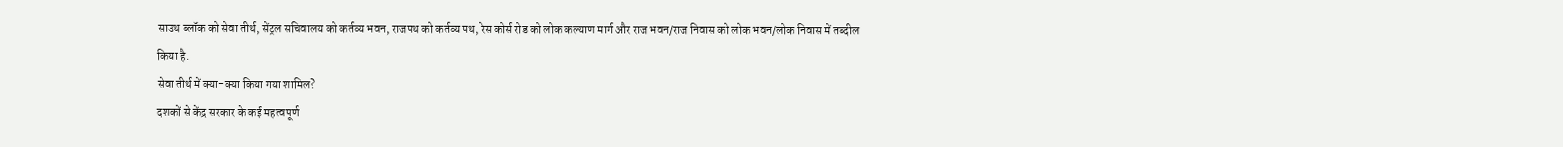साउथ ब्लॉक को सेवा तीर्थ, सेंट्रल सचिवालय को कर्तव्य भवन, राजपथ को कर्तव्य पथ, रेस कोर्स रोड को लोक कल्याण मार्ग और राज भवन/राज निवास को लोक भवन/लोक निवास में तब्दील किया है.
सेवा तीर्थ में क्या-क्या किया गया शामिल?
दशकों से केंद्र सरकार के कई महत्वपूर्ण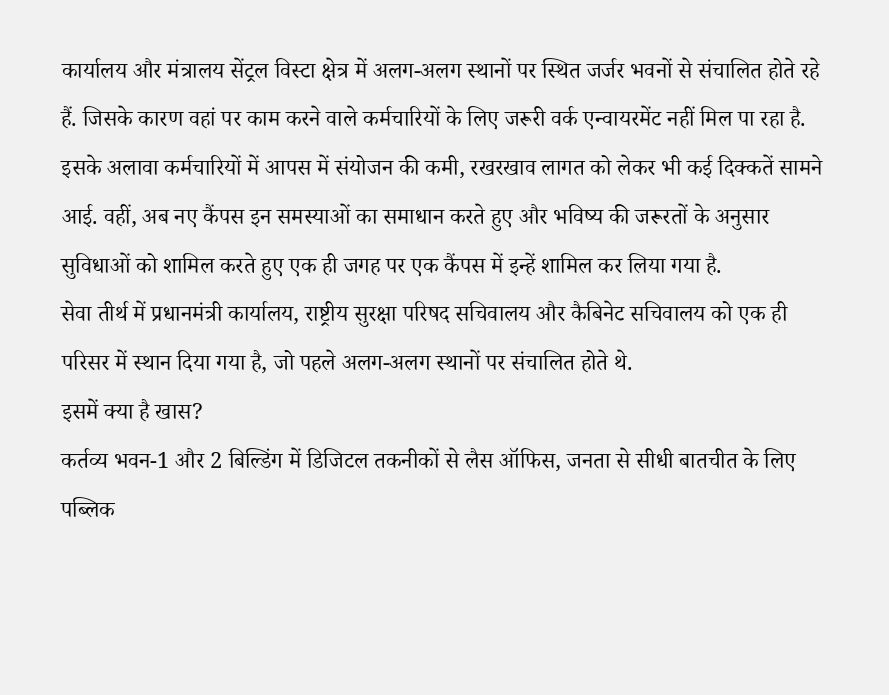कार्यालय और मंत्रालय सेंट्रल विस्टा क्षेत्र में अलग-अलग स्थानों पर स्थित जर्जर भवनों से संचालित होते रहे हैं. जिसके कारण वहां पर काम करने वाले कर्मचारियों के लिए जरूरी वर्क एन्वायरमेंट नहीं मिल पा रहा है. इसके अलावा कर्मचारियों में आपस में संयोजन की कमी, रखरखाव लागत को लेकर भी कई दिक्कतें सामने आई. वहीं, अब नए कैंपस इन समस्याओं का समाधान करते हुए और भविष्य की जरूरतों के अनुसार सुविधाओं को शामिल करते हुए एक ही जगह पर एक कैंपस में इन्हें शामिल कर लिया गया है.
सेवा तीर्थ में प्रधानमंत्री कार्यालय, राष्ट्रीय सुरक्षा परिषद सचिवालय और कैबिनेट सचिवालय को एक ही परिसर में स्थान दिया गया है, जो पहले अलग-अलग स्थानों पर संचालित होते थे.
इसमें क्या है खास?
कर्तव्य भवन-1 और 2 बिल्डिंग में डिजिटल तकनीकों से लैस ऑफिस, जनता से सीधी बातचीत के लिए पब्लिक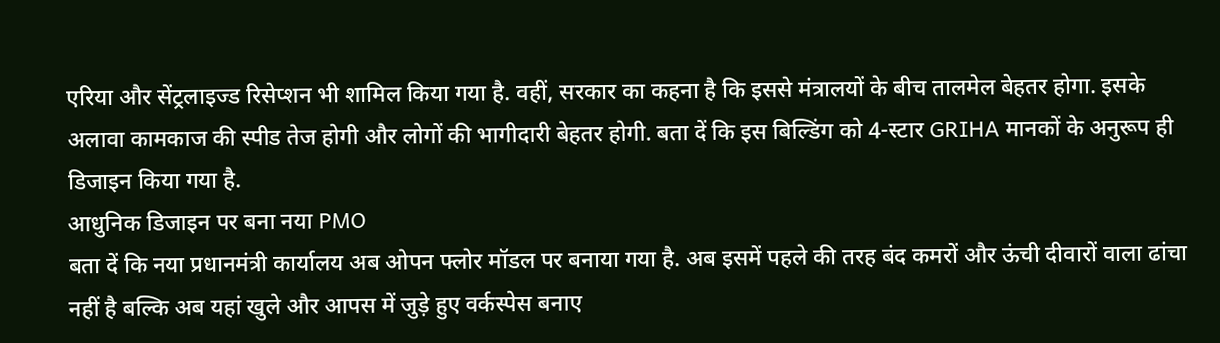एरिया और सेंट्रलाइज्ड रिसेप्शन भी शामिल किया गया है. वहीं, सरकार का कहना है कि इससे मंत्रालयों के बीच तालमेल बेहतर होगा. इसके अलावा कामकाज की स्पीड तेज होगी और लोगों की भागीदारी बेहतर होगी. बता दें कि इस बिल्डिंग को 4-स्टार GRIHA मानकों के अनुरूप ही डिजाइन किया गया है.
आधुनिक डिजाइन पर बना नया PMO
बता दें कि नया प्रधानमंत्री कार्यालय अब ओपन फ्लोर मॉडल पर बनाया गया है. अब इसमें पहले की तरह बंद कमरों और ऊंची दीवारों वाला ढांचा नहीं है बल्कि अब यहां खुले और आपस में जुड़े हुए वर्कस्पेस बनाए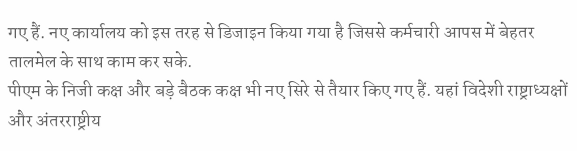गए हैं. नए कार्यालय को इस तरह से डिजाइन किया गया है जिससे कर्मचारी आपस में बेहतर तालमेल के साथ काम कर सके.
पीएम के निजी कक्ष और बड़े बैठक कक्ष भी नए सिरे से तैयार किए गए हैं. यहां विदेशी राष्ट्राध्यक्षों और अंतरराष्ट्रीय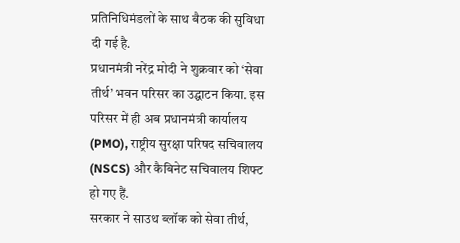प्रतिनिधिमंडलों के साथ बैठक की सुविधा दी गई है.
प्रधानमंत्री नरेंद्र मोदी ने शुक्रवार को ‘सेवा तीर्थ’ भवन परिसर का उद्घाटन किया. इस परिसर में ही अब प्रधानमंत्री कार्यालय (PMO), राष्ट्रीय सुरक्षा परिषद सचिवालय (NSCS) और कैबिनेट सचिवालय शिफ्ट हो गए हैं.
सरकार ने साउथ ब्लॉक को सेवा तीर्थ,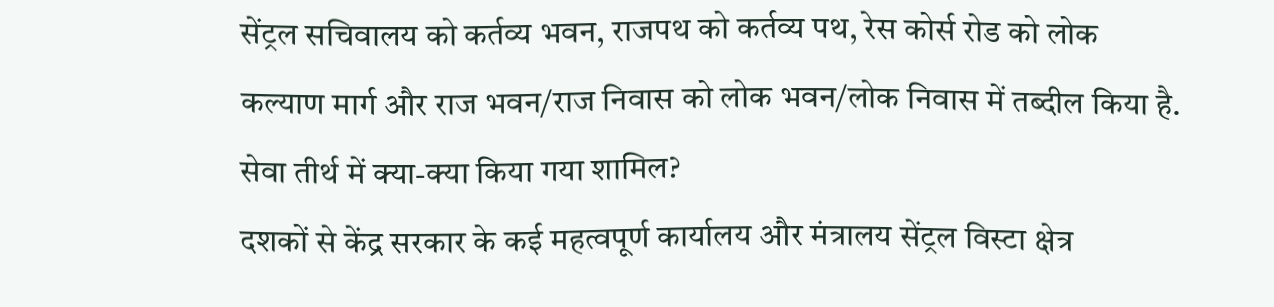सेंट्रल सचिवालय को कर्तव्य भवन, राजपथ को कर्तव्य पथ, रेस कोर्स रोड को लोक कल्याण मार्ग और राज भवन/राज निवास को लोक भवन/लोक निवास में तब्दील किया है.
सेवा तीर्थ में क्या-क्या किया गया शामिल?
दशकों से केंद्र सरकार के कई महत्वपूर्ण कार्यालय और मंत्रालय सेंट्रल विस्टा क्षेत्र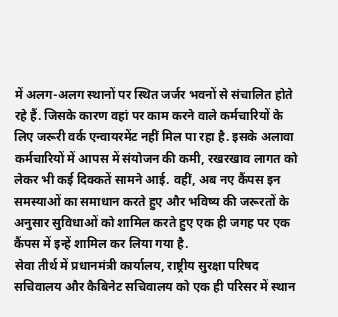में अलग-अलग स्थानों पर स्थित जर्जर भवनों से संचालित होते रहे हैं. जिसके कारण वहां पर काम करने वाले कर्मचारियों के लिए जरूरी वर्क एन्वायरमेंट नहीं मिल पा रहा है. इसके अलावा कर्मचारियों में आपस में संयोजन की कमी, रखरखाव लागत को लेकर भी कई दिक्कतें सामने आई. वहीं, अब नए कैंपस इन समस्याओं का समाधान करते हुए और भविष्य की जरूरतों के अनुसार सुविधाओं को शामिल करते हुए एक ही जगह पर एक कैंपस में इन्हें शामिल कर लिया गया है.
सेवा तीर्थ में प्रधानमंत्री कार्यालय, राष्ट्रीय सुरक्षा परिषद सचिवालय और कैबिनेट सचिवालय को एक ही परिसर में स्थान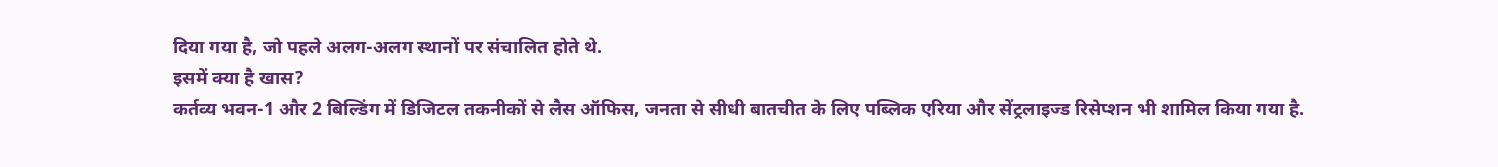दिया गया है, जो पहले अलग-अलग स्थानों पर संचालित होते थे.
इसमें क्या है खास?
कर्तव्य भवन-1 और 2 बिल्डिंग में डिजिटल तकनीकों से लैस ऑफिस, जनता से सीधी बातचीत के लिए पब्लिक एरिया और सेंट्रलाइज्ड रिसेप्शन भी शामिल किया गया है.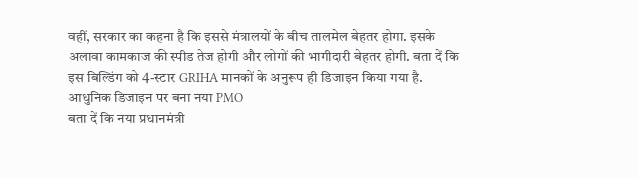वहीं, सरकार का कहना है कि इससे मंत्रालयों के बीच तालमेल बेहतर होगा. इसके अलावा कामकाज की स्पीड तेज होगी और लोगों की भागीदारी बेहतर होगी. बता दें कि इस बिल्डिंग को 4-स्टार GRIHA मानकों के अनुरूप ही डिजाइन किया गया है.
आधुनिक डिजाइन पर बना नया PMO
बता दें कि नया प्रधानमंत्री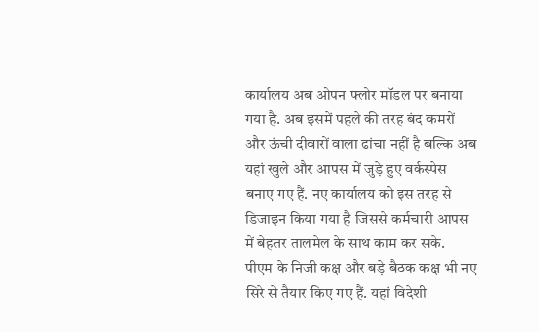कार्यालय अब ओपन फ्लोर मॉडल पर बनाया गया है. अब इसमें पहले की तरह बंद कमरों और ऊंची दीवारों वाला ढांचा नहीं है बल्कि अब यहां खुले और आपस में जुड़े हुए वर्कस्पेस बनाए गए हैं. नए कार्यालय को इस तरह से डिजाइन किया गया है जिससे कर्मचारी आपस में बेहतर तालमेल के साथ काम कर सके.
पीएम के निजी कक्ष और बड़े बैठक कक्ष भी नए सिरे से तैयार किए गए हैं. यहां विदेशी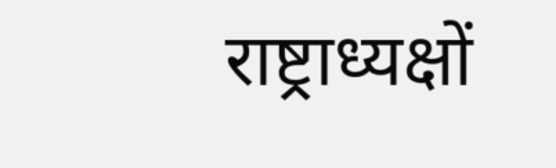राष्ट्राध्यक्षों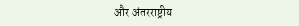और अंतरराष्ट्रीय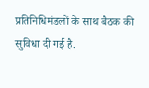प्रतिनिधिमंडलों के साथ बैठक की सुविधा दी गई है.